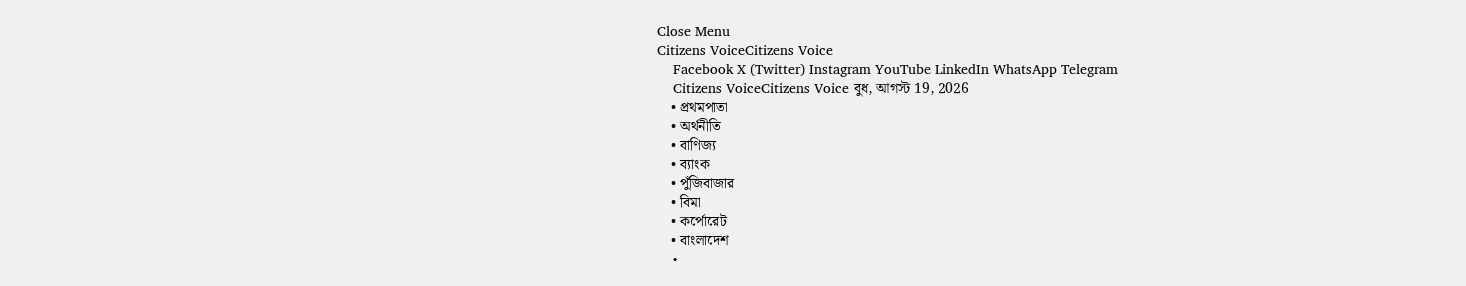Close Menu
Citizens VoiceCitizens Voice
    Facebook X (Twitter) Instagram YouTube LinkedIn WhatsApp Telegram
    Citizens VoiceCitizens Voice বুধ, আগস্ট 19, 2026
    • প্রথমপাতা
    • অর্থনীতি
    • বাণিজ্য
    • ব্যাংক
    • পুঁজিবাজার
    • বিমা
    • কর্পোরেট
    • বাংলাদেশ
    •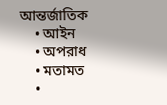আন্তর্জাতিক
    • আইন
    • অপরাধ
    • মতামত
    •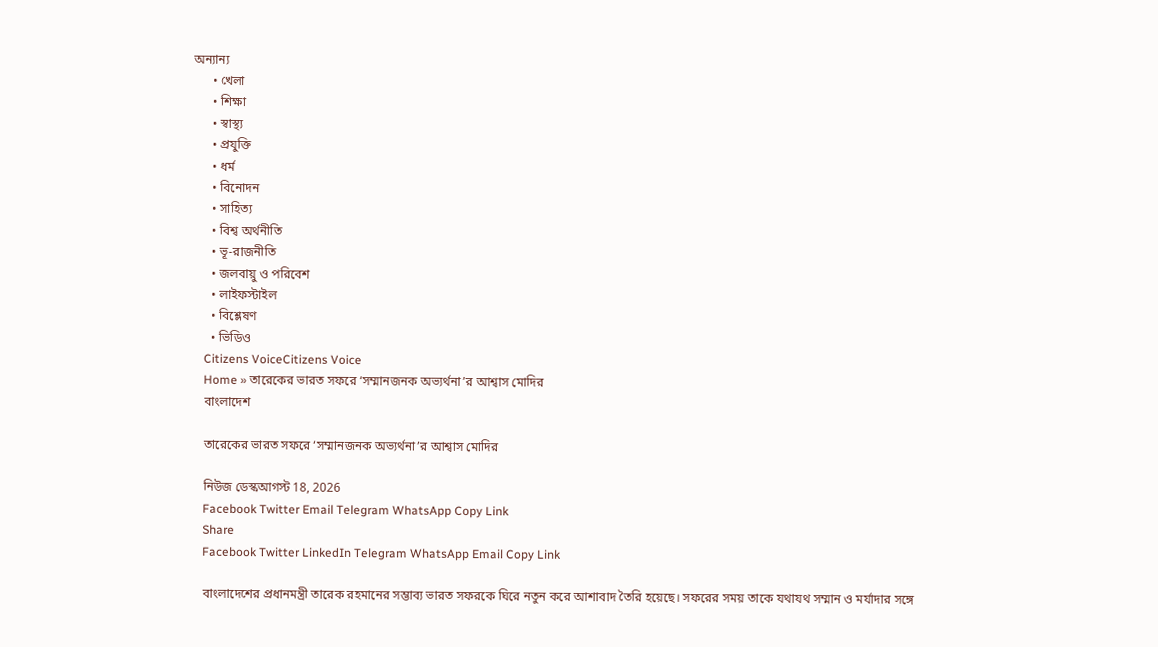অন্যান্য
      • খেলা
      • শিক্ষা
      • স্বাস্থ্য
      • প্রযুক্তি
      • ধর্ম
      • বিনোদন
      • সাহিত্য
      • বিশ্ব অর্থনীতি
      • ভূ-রাজনীতি
      • জলবায়ু ও পরিবেশ
      • লাইফস্টাইল
      • বিশ্লেষণ
      • ভিডিও
    Citizens VoiceCitizens Voice
    Home » তারেকের ভারত সফরে ‘সম্মানজনক অভ্যর্থনা’র আশ্বাস মোদির
    বাংলাদেশ

    তারেকের ভারত সফরে ‘সম্মানজনক অভ্যর্থনা’র আশ্বাস মোদির

    নিউজ ডেস্কআগস্ট 18, 2026
    Facebook Twitter Email Telegram WhatsApp Copy Link
    Share
    Facebook Twitter LinkedIn Telegram WhatsApp Email Copy Link

    বাংলাদেশের প্রধানমন্ত্রী তারেক রহমানের সম্ভাব্য ভারত সফরকে ঘিরে নতুন করে আশাবাদ তৈরি হয়েছে। সফরের সময় তাকে যথাযথ সম্মান ও মর্যাদার সঙ্গে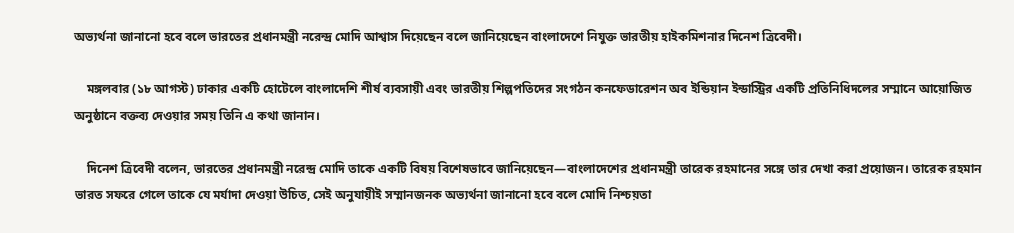অভ্যর্থনা জানানো হবে বলে ভারতের প্রধানমন্ত্রী নরেন্দ্র মোদি আশ্বাস দিয়েছেন বলে জানিয়েছেন বাংলাদেশে নিযুক্ত ভারতীয় হাইকমিশনার দিনেশ ত্রিবেদী।

    মঙ্গলবার (১৮ আগস্ট) ঢাকার একটি হোটেলে বাংলাদেশি শীর্ষ ব্যবসায়ী এবং ভারতীয় শিল্পপতিদের সংগঠন কনফেডারেশন অব ইন্ডিয়ান ইন্ডাস্ট্রির একটি প্রতিনিধিদলের সম্মানে আয়োজিত অনুষ্ঠানে বক্তব্য দেওয়ার সময় তিনি এ কথা জানান।

    দিনেশ ত্রিবেদী বলেন, ভারতের প্রধানমন্ত্রী নরেন্দ্র মোদি তাকে একটি বিষয় বিশেষভাবে জানিয়েছেন—বাংলাদেশের প্রধানমন্ত্রী তারেক রহমানের সঙ্গে তার দেখা করা প্রয়োজন। তারেক রহমান ভারত সফরে গেলে তাকে যে মর্যাদা দেওয়া উচিত, সেই অনুযায়ীই সম্মানজনক অভ্যর্থনা জানানো হবে বলে মোদি নিশ্চয়তা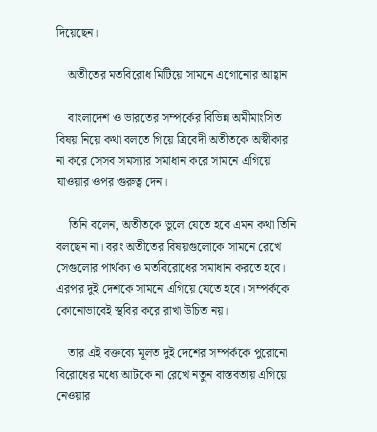দিয়েছেন।

    অতীতের মতবিরোধ মিটিয়ে সামনে এগোনোর আহ্বান

    বাংলাদেশ ও ভারতের সম্পর্কের বিভিন্ন অমীমাংসিত বিষয় নিয়ে কথা বলতে গিয়ে ত্রিবেদী অতীতকে অস্বীকার না করে সেসব সমস্যার সমাধান করে সামনে এগিয়ে যাওয়ার ওপর গুরুত্ব দেন।

    তিনি বলেন, অতীতকে ভুলে যেতে হবে এমন কথা তিনি বলছেন না। বরং অতীতের বিষয়গুলোকে সামনে রেখে সেগুলোর পার্থক্য ও মতবিরোধের সমাধান করতে হবে। এরপর দুই দেশকে সামনে এগিয়ে যেতে হবে। সম্পর্ককে কোনোভাবেই স্থবির করে রাখা উচিত নয়।

    তার এই বক্তব্যে মূলত দুই দেশের সম্পর্ককে পুরোনো বিরোধের মধ্যে আটকে না রেখে নতুন বাস্তবতায় এগিয়ে নেওয়ার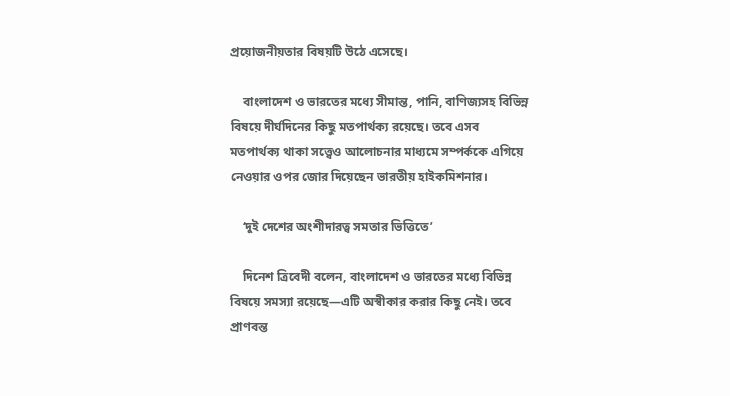প্রয়োজনীয়তার বিষয়টি উঠে এসেছে।

    বাংলাদেশ ও ভারতের মধ্যে সীমান্ত, পানি, বাণিজ্যসহ বিভিন্ন বিষয়ে দীর্ঘদিনের কিছু মতপার্থক্য রয়েছে। তবে এসব মতপার্থক্য থাকা সত্ত্বেও আলোচনার মাধ্যমে সম্পর্ককে এগিয়ে নেওয়ার ওপর জোর দিয়েছেন ভারতীয় হাইকমিশনার।

    ‘দুই দেশের অংশীদারত্ব সমতার ভিত্তিতে’

    দিনেশ ত্রিবেদী বলেন, বাংলাদেশ ও ভারতের মধ্যে বিভিন্ন বিষয়ে সমস্যা রয়েছে—এটি অস্বীকার করার কিছু নেই। তবে প্রাণবন্ত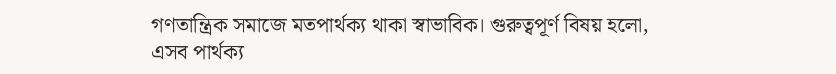গণতান্ত্রিক সমাজে মতপার্থক্য থাকা স্বাভাবিক। গুরুত্বপূর্ণ বিষয় হলো, এসব পার্থক্য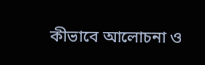কীভাবে আলোচনা ও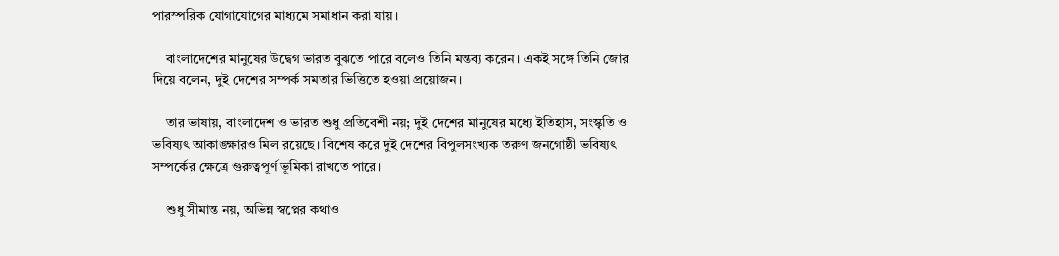পারস্পরিক যোগাযোগের মাধ্যমে সমাধান করা যায়।

    বাংলাদেশের মানুষের উদ্বেগ ভারত বুঝতে পারে বলেও তিনি মন্তব্য করেন। একই সঙ্গে তিনি জোর দিয়ে বলেন, দুই দেশের সম্পর্ক সমতার ভিত্তিতে হওয়া প্রয়োজন।

    তার ভাষায়, বাংলাদেশ ও ভারত শুধু প্রতিবেশী নয়; দুই দেশের মানুষের মধ্যে ইতিহাস, সংস্কৃতি ও ভবিষ্যৎ আকাঙ্ক্ষারও মিল রয়েছে। বিশেষ করে দুই দেশের বিপুলসংখ্যক তরুণ জনগোষ্ঠী ভবিষ্যৎ সম্পর্কের ক্ষেত্রে গুরুত্বপূর্ণ ভূমিকা রাখতে পারে।

    শুধু সীমান্ত নয়, অভিন্ন স্বপ্নের কথাও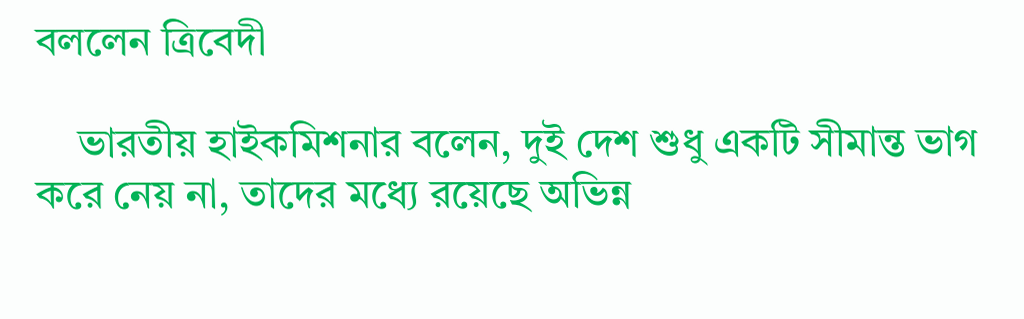বললেন ত্রিবেদী

    ভারতীয় হাইকমিশনার বলেন, দুই দেশ শুধু একটি সীমান্ত ভাগ করে নেয় না, তাদের মধ্যে রয়েছে অভিন্ন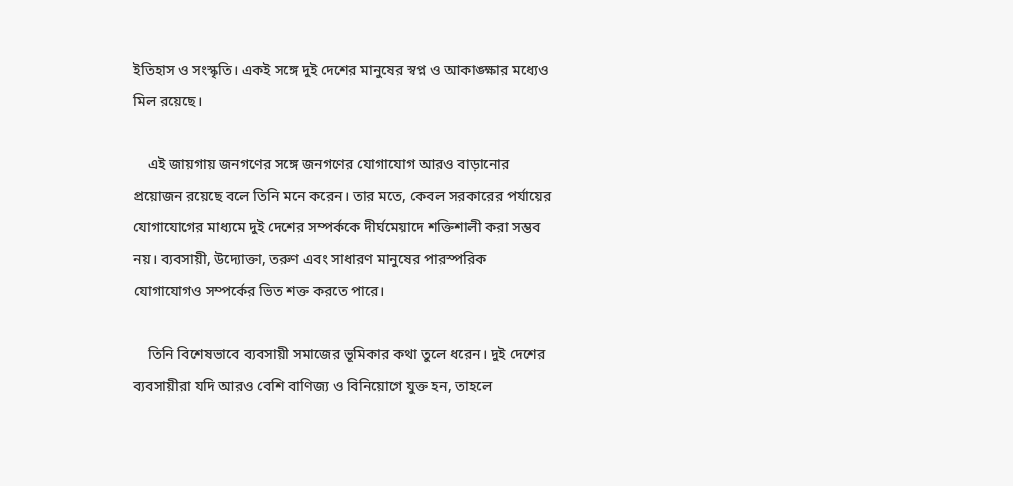ইতিহাস ও সংস্কৃতি। একই সঙ্গে দুই দেশের মানুষের স্বপ্ন ও আকাঙ্ক্ষার মধ্যেও মিল রয়েছে।

    এই জায়গায় জনগণের সঙ্গে জনগণের যোগাযোগ আরও বাড়ানোর প্রয়োজন রয়েছে বলে তিনি মনে করেন। তার মতে, কেবল সরকারের পর্যায়ের যোগাযোগের মাধ্যমে দুই দেশের সম্পর্ককে দীর্ঘমেয়াদে শক্তিশালী করা সম্ভব নয়। ব্যবসায়ী, উদ্যোক্তা, তরুণ এবং সাধারণ মানুষের পারস্পরিক যোগাযোগও সম্পর্কের ভিত শক্ত করতে পারে।

    তিনি বিশেষভাবে ব্যবসায়ী সমাজের ভূমিকার কথা তুলে ধরেন। দুই দেশের ব্যবসায়ীরা যদি আরও বেশি বাণিজ্য ও বিনিয়োগে যুক্ত হন, তাহলে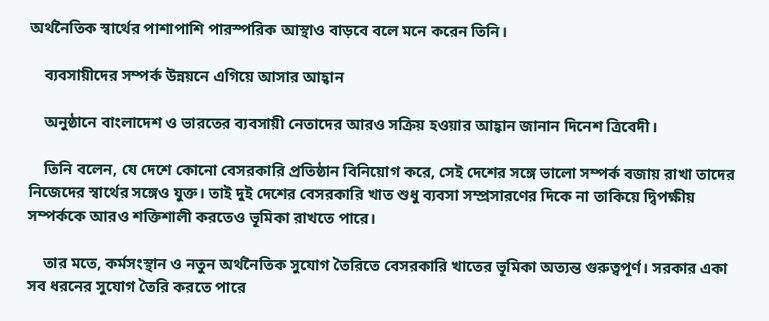অর্থনৈতিক স্বার্থের পাশাপাশি পারস্পরিক আস্থাও বাড়বে বলে মনে করেন তিনি।

    ব্যবসায়ীদের সম্পর্ক উন্নয়নে এগিয়ে আসার আহ্বান

    অনুষ্ঠানে বাংলাদেশ ও ভারতের ব্যবসায়ী নেতাদের আরও সক্রিয় হওয়ার আহ্বান জানান দিনেশ ত্রিবেদী।

    তিনি বলেন, যে দেশে কোনো বেসরকারি প্রতিষ্ঠান বিনিয়োগ করে, সেই দেশের সঙ্গে ভালো সম্পর্ক বজায় রাখা তাদের নিজেদের স্বার্থের সঙ্গেও যুক্ত। তাই দুই দেশের বেসরকারি খাত শুধু ব্যবসা সম্প্রসারণের দিকে না তাকিয়ে দ্বিপক্ষীয় সম্পর্ককে আরও শক্তিশালী করতেও ভূমিকা রাখতে পারে।

    তার মতে, কর্মসংস্থান ও নতুন অর্থনৈতিক সুযোগ তৈরিতে বেসরকারি খাতের ভূমিকা অত্যন্ত গুরুত্বপূর্ণ। সরকার একা সব ধরনের সুযোগ তৈরি করতে পারে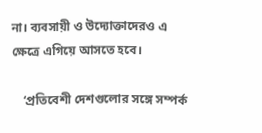না। ব্যবসায়ী ও উদ্যোক্তাদেরও এ ক্ষেত্রে এগিয়ে আসতে হবে।

    ‘প্রতিবেশী দেশগুলোর সঙ্গে সম্পর্ক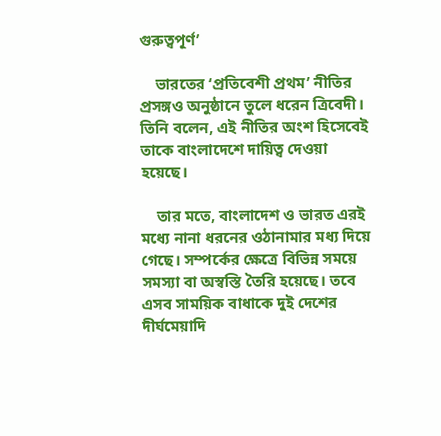গুরুত্বপূর্ণ’

    ভারতের ‘প্রতিবেশী প্রথম’ নীতির প্রসঙ্গও অনুষ্ঠানে তুলে ধরেন ত্রিবেদী। তিনি বলেন, এই নীতির অংশ হিসেবেই তাকে বাংলাদেশে দায়িত্ব দেওয়া হয়েছে।

    তার মতে, বাংলাদেশ ও ভারত এরই মধ্যে নানা ধরনের ওঠানামার মধ্য দিয়ে গেছে। সম্পর্কের ক্ষেত্রে বিভিন্ন সময়ে সমস্যা বা অস্বস্তি তৈরি হয়েছে। তবে এসব সাময়িক বাধাকে দুই দেশের দীর্ঘমেয়াদি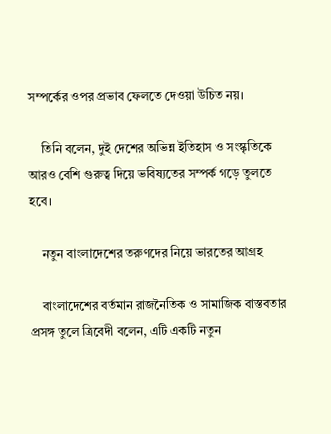সম্পর্কের ওপর প্রভাব ফেলতে দেওয়া উচিত নয়।

    তিনি বলেন, দুই দেশের অভিন্ন ইতিহাস ও সংস্কৃতিকে আরও বেশি গুরুত্ব দিয়ে ভবিষ্যতের সম্পর্ক গড়ে তুলতে হবে।

    নতুন বাংলাদেশের তরুণদের নিয়ে ভারতের আগ্রহ

    বাংলাদেশের বর্তমান রাজনৈতিক ও সামাজিক বাস্তবতার প্রসঙ্গ তুলে ত্রিবেদী বলেন, এটি একটি নতুন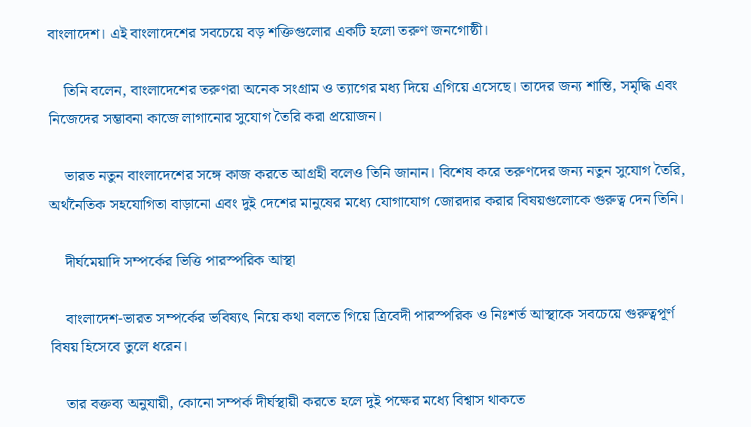বাংলাদেশ। এই বাংলাদেশের সবচেয়ে বড় শক্তিগুলোর একটি হলো তরুণ জনগোষ্ঠী।

    তিনি বলেন, বাংলাদেশের তরুণরা অনেক সংগ্রাম ও ত্যাগের মধ্য দিয়ে এগিয়ে এসেছে। তাদের জন্য শান্তি, সমৃদ্ধি এবং নিজেদের সম্ভাবনা কাজে লাগানোর সুযোগ তৈরি করা প্রয়োজন।

    ভারত নতুন বাংলাদেশের সঙ্গে কাজ করতে আগ্রহী বলেও তিনি জানান। বিশেষ করে তরুণদের জন্য নতুন সুযোগ তৈরি, অর্থনৈতিক সহযোগিতা বাড়ানো এবং দুই দেশের মানুষের মধ্যে যোগাযোগ জোরদার করার বিষয়গুলোকে গুরুত্ব দেন তিনি।

    দীর্ঘমেয়াদি সম্পর্কের ভিত্তি পারস্পরিক আস্থা

    বাংলাদেশ-ভারত সম্পর্কের ভবিষ্যৎ নিয়ে কথা বলতে গিয়ে ত্রিবেদী পারস্পরিক ও নিঃশর্ত আস্থাকে সবচেয়ে গুরুত্বপূর্ণ বিষয় হিসেবে তুলে ধরেন।

    তার বক্তব্য অনুযায়ী, কোনো সম্পর্ক দীর্ঘস্থায়ী করতে হলে দুই পক্ষের মধ্যে বিশ্বাস থাকতে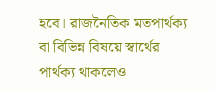হবে। রাজনৈতিক মতপার্থক্য বা বিভিন্ন বিষয়ে স্বার্থের পার্থক্য থাকলেও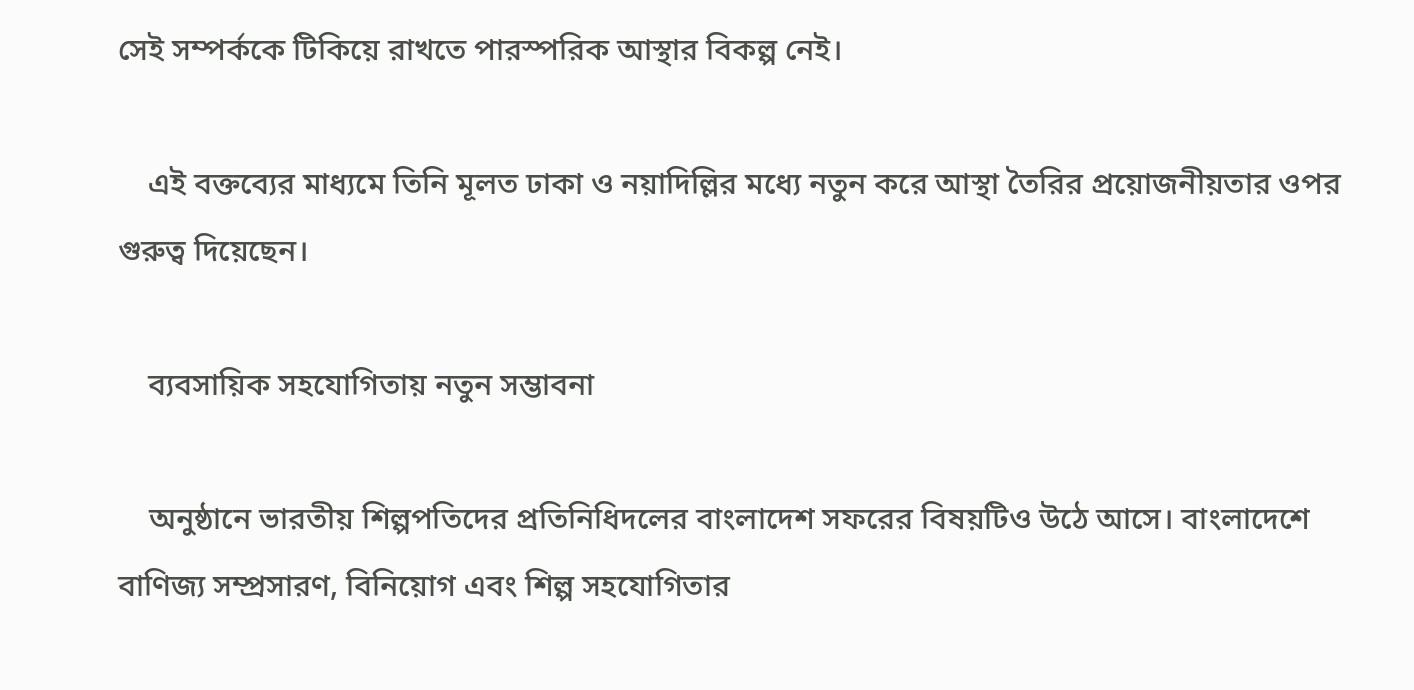সেই সম্পর্ককে টিকিয়ে রাখতে পারস্পরিক আস্থার বিকল্প নেই।

    এই বক্তব্যের মাধ্যমে তিনি মূলত ঢাকা ও নয়াদিল্লির মধ্যে নতুন করে আস্থা তৈরির প্রয়োজনীয়তার ওপর গুরুত্ব দিয়েছেন।

    ব্যবসায়িক সহযোগিতায় নতুন সম্ভাবনা

    অনুষ্ঠানে ভারতীয় শিল্পপতিদের প্রতিনিধিদলের বাংলাদেশ সফরের বিষয়টিও উঠে আসে। বাংলাদেশে বাণিজ্য সম্প্রসারণ, বিনিয়োগ এবং শিল্প সহযোগিতার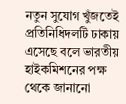নতুন সুযোগ খুঁজতেই প্রতিনিধিদলটি ঢাকায় এসেছে বলে ভারতীয় হাইকমিশনের পক্ষ থেকে জানানো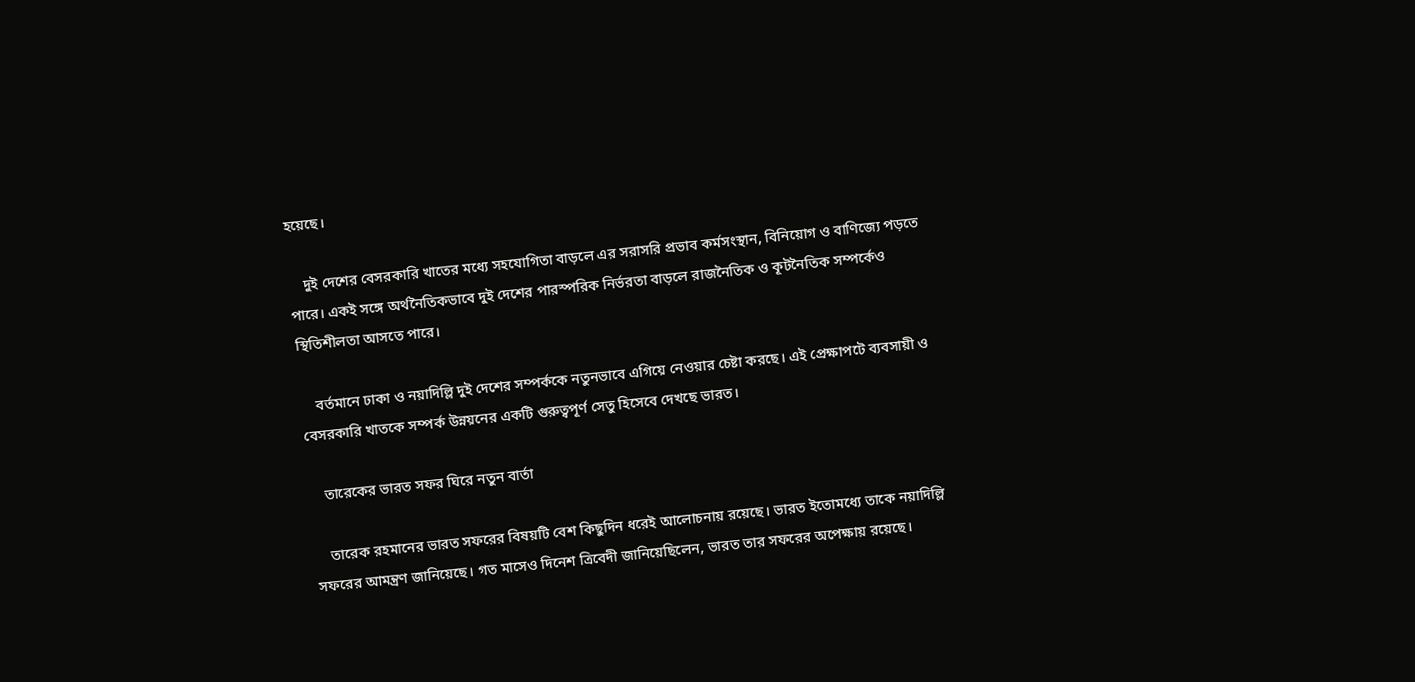হয়েছে।

    দুই দেশের বেসরকারি খাতের মধ্যে সহযোগিতা বাড়লে এর সরাসরি প্রভাব কর্মসংস্থান, বিনিয়োগ ও বাণিজ্যে পড়তে পারে। একই সঙ্গে অর্থনৈতিকভাবে দুই দেশের পারস্পরিক নির্ভরতা বাড়লে রাজনৈতিক ও কূটনৈতিক সম্পর্কেও স্থিতিশীলতা আসতে পারে।

    বর্তমানে ঢাকা ও নয়াদিল্লি দুই দেশের সম্পর্ককে নতুনভাবে এগিয়ে নেওয়ার চেষ্টা করছে। এই প্রেক্ষাপটে ব্যবসায়ী ও বেসরকারি খাতকে সম্পর্ক উন্নয়নের একটি গুরুত্বপূর্ণ সেতু হিসেবে দেখছে ভারত।

    তারেকের ভারত সফর ঘিরে নতুন বার্তা

    তারেক রহমানের ভারত সফরের বিষয়টি বেশ কিছুদিন ধরেই আলোচনায় রয়েছে। ভারত ইতোমধ্যে তাকে নয়াদিল্লি সফরের আমন্ত্রণ জানিয়েছে। গত মাসেও দিনেশ ত্রিবেদী জানিয়েছিলেন, ভারত তার সফরের অপেক্ষায় রয়েছে।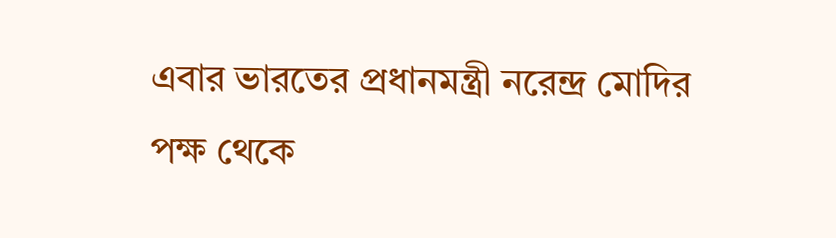এবার ভারতের প্রধানমন্ত্রী নরেন্দ্র মোদির পক্ষ থেকে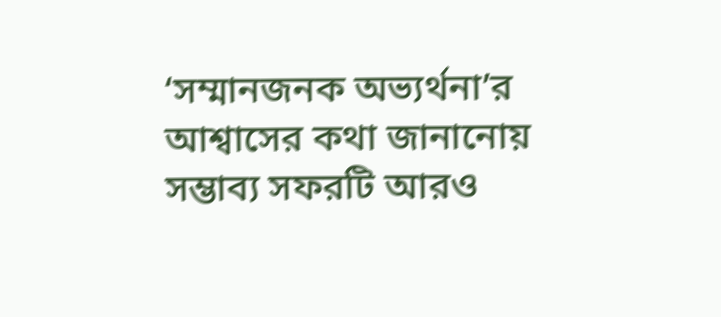‘সম্মানজনক অভ্যর্থনা’র আশ্বাসের কথা জানানোয় সম্ভাব্য সফরটি আরও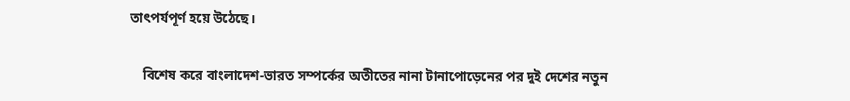তাৎপর্যপূর্ণ হয়ে উঠেছে।

    বিশেষ করে বাংলাদেশ-ভারত সম্পর্কের অতীতের নানা টানাপোড়েনের পর দুই দেশের নতুন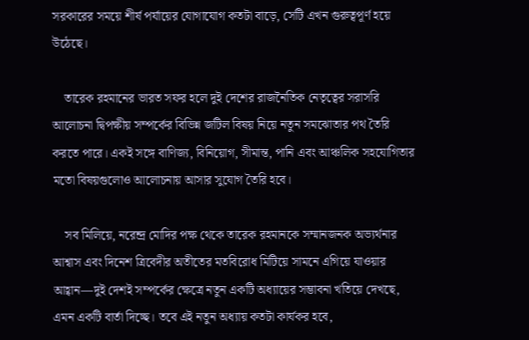সরকারের সময়ে শীর্ষ পর্যায়ের যোগাযোগ কতটা বাড়ে, সেটি এখন গুরুত্বপূর্ণ হয়ে উঠেছে।

    তারেক রহমানের ভারত সফর হলে দুই দেশের রাজনৈতিক নেতৃত্বের সরাসরি আলোচনা দ্বিপক্ষীয় সম্পর্কের বিভিন্ন জটিল বিষয় নিয়ে নতুন সমঝোতার পথ তৈরি করতে পারে। একই সঙ্গে বাণিজ্য, বিনিয়োগ, সীমান্ত, পানি এবং আঞ্চলিক সহযোগিতার মতো বিষয়গুলোও আলোচনায় আসার সুযোগ তৈরি হবে।

    সব মিলিয়ে, নরেন্দ্র মোদির পক্ষ থেকে তারেক রহমানকে সম্মানজনক অভ্যর্থনার আশ্বাস এবং দিনেশ ত্রিবেদীর অতীতের মতবিরোধ মিটিয়ে সামনে এগিয়ে যাওয়ার আহ্বান—দুই দেশই সম্পর্কের ক্ষেত্রে নতুন একটি অধ্যায়ের সম্ভাবনা খতিয়ে দেখছে, এমন একটি বার্তা দিচ্ছে। তবে এই নতুন অধ্যায় কতটা কার্যকর হবে,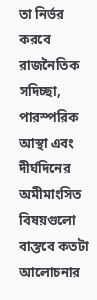তা নির্ভর করবে রাজনৈতিক সদিচ্ছা, পারস্পরিক আস্থা এবং দীর্ঘদিনের অমীমাংসিত বিষয়গুলো বাস্তবে কতটা আলোচনার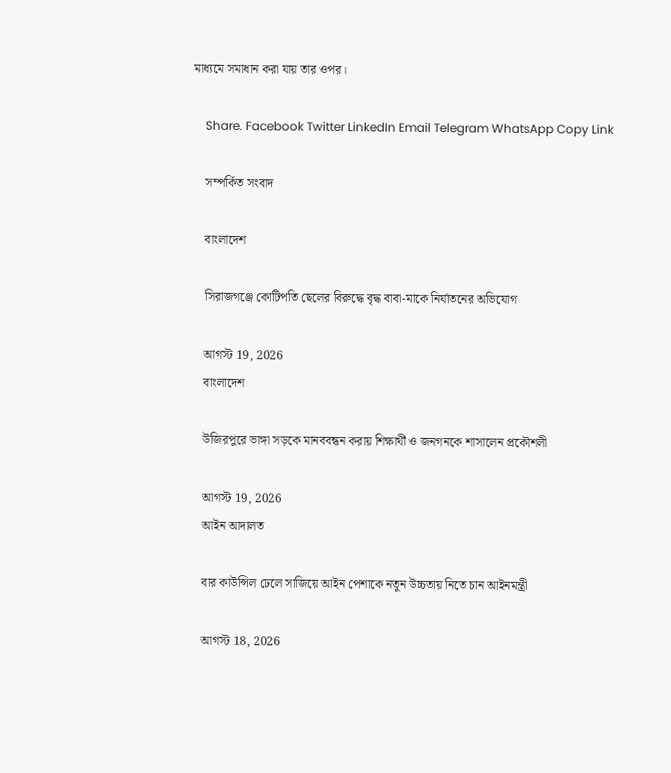মাধ্যমে সমাধান করা যায় তার ওপর।

    Share. Facebook Twitter LinkedIn Email Telegram WhatsApp Copy Link

    সম্পর্কিত সংবাদ

    বাংলাদেশ

    সিরাজগঞ্জে কোটিপতি ছেলের বিরুদ্ধে বৃদ্ধ বাবা-মাকে নির্যাতনের অভিযোগ

    আগস্ট 19, 2026
    বাংলাদেশ

    উজিরপুরে ভাঙ্গা সড়কে মানববন্ধন করায় শিক্ষার্থী ও জনগনকে শাসালেন প্রকৌশলী

    আগস্ট 19, 2026
    আইন আদালত

    বার কাউন্সিল ঢেলে সাজিয়ে আইন পেশাকে নতুন উচ্চতায় নিতে চান আইনমন্ত্রী

    আগস্ট 18, 2026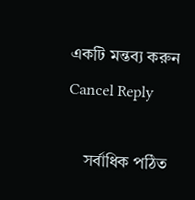একটি মন্তব্য করুন Cancel Reply

    সর্বাধিক পঠিত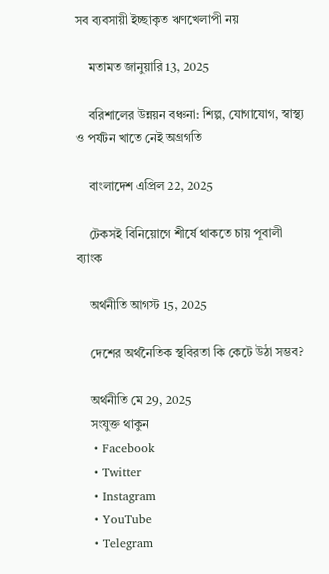সব ব্যবসায়ী ইচ্ছাকৃত ঋণখেলাপী নয়

    মতামত জানুয়ারি 13, 2025

    বরিশালের উন্নয়ন বঞ্চনা: শিল্প, যোগাযোগ, স্বাস্থ্য ও পর্যটন খাতে নেই অগ্রগতি

    বাংলাদেশ এপ্রিল 22, 2025

    টেকসই বিনিয়োগে শীর্ষে থাকতে চায় পূবালী ব্যাংক

    অর্থনীতি আগস্ট 15, 2025

    দেশের অর্থনৈতিক স্থবিরতা কি কেটে উঠা সম্ভব?

    অর্থনীতি মে 29, 2025
    সংযুক্ত থাকুন
    • Facebook
    • Twitter
    • Instagram
    • YouTube
    • Telegram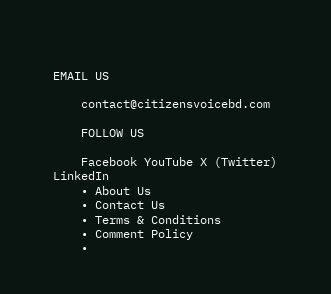EMAIL US

    contact@citizensvoicebd.com

    FOLLOW US

    Facebook YouTube X (Twitter) LinkedIn
    • About Us
    • Contact Us
    • Terms & Conditions
    • Comment Policy
    •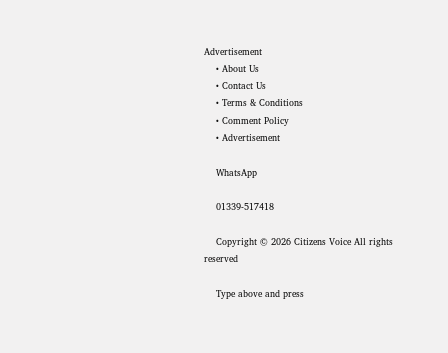Advertisement
    • About Us
    • Contact Us
    • Terms & Conditions
    • Comment Policy
    • Advertisement

    WhatsApp

    01339-517418

    Copyright © 2026 Citizens Voice All rights reserved

    Type above and press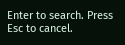Enter to search. Press Esc to cancel.